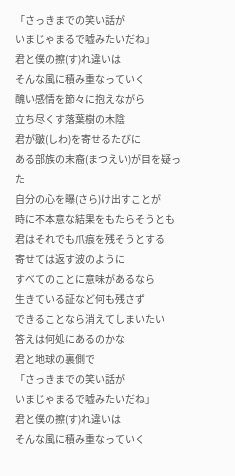「さっきまでの笑い話が
いまじゃまるで嘘みたいだね」
君と僕の擦(す)れ違いは
そんな風に積み重なっていく
醜い感情を節々に抱えながら
立ち尽くす落葉樹の木陰
君が皺(しわ)を寄せるたびに
ある部族の末裔(まつえい)が目を疑った
自分の心を曝(さら)け出すことが
時に不本意な結果をもたらそうとも
君はそれでも爪痕を残そうとする
寄せては返す波のように
すべてのことに意味があるなら
生きている証など何も残さず
できることなら消えてしまいたい
答えは何処にあるのかな
君と地球の裏側で
「さっきまでの笑い話が
いまじゃまるで嘘みたいだね」
君と僕の擦(す)れ違いは
そんな風に積み重なっていく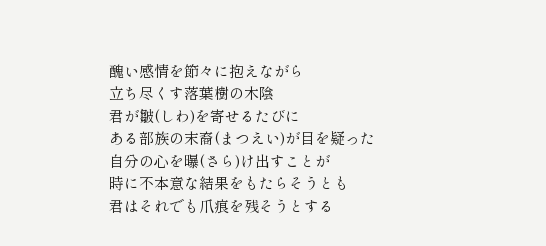醜い感情を節々に抱えながら
立ち尽くす落葉樹の木陰
君が皺(しわ)を寄せるたびに
ある部族の末裔(まつえい)が目を疑った
自分の心を曝(さら)け出すことが
時に不本意な結果をもたらそうとも
君はそれでも爪痕を残そうとする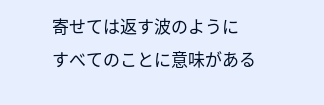寄せては返す波のように
すべてのことに意味がある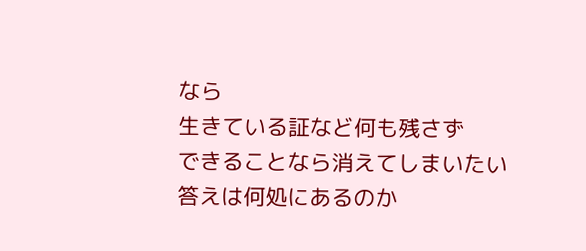なら
生きている証など何も残さず
できることなら消えてしまいたい
答えは何処にあるのか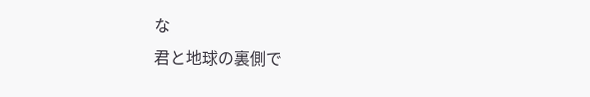な
君と地球の裏側で